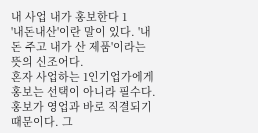내 사업 내가 홍보한다 1
'내돈내산'이란 말이 있다. '내 돈 주고 내가 산 제품'이라는 뜻의 신조어다.
혼자 사업하는 1인기업가에게 홍보는 선택이 아니라 필수다. 홍보가 영업과 바로 직결되기 때문이다. 그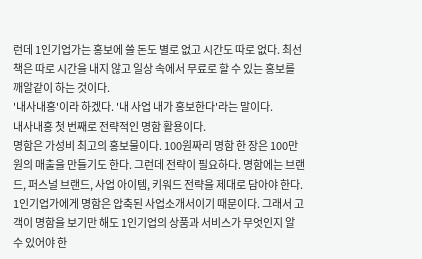런데 1인기업가는 홍보에 쓸 돈도 별로 없고 시간도 따로 없다. 최선책은 따로 시간을 내지 않고 일상 속에서 무료로 할 수 있는 홍보를 깨알같이 하는 것이다.
'내사내홍'이라 하겠다. '내 사업 내가 홍보한다'라는 말이다.
내사내홍 첫 번째로 전략적인 명함 활용이다.
명함은 가성비 최고의 홍보물이다. 100원짜리 명함 한 장은 100만 원의 매출을 만들기도 한다. 그런데 전략이 필요하다. 명함에는 브랜드, 퍼스널 브랜드, 사업 아이템, 키워드 전략을 제대로 담아야 한다. 1인기업가에게 명함은 압축된 사업소개서이기 때문이다. 그래서 고객이 명함을 보기만 해도 1인기업의 상품과 서비스가 무엇인지 알 수 있어야 한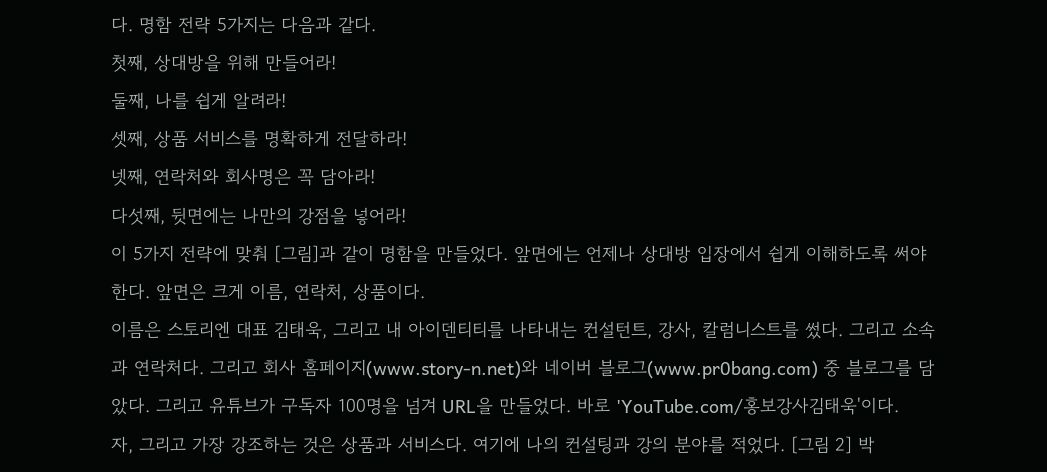다. 명함 전략 5가지는 다음과 같다.
첫째, 상대방을 위해 만들어라!
둘째, 나를 쉽게 알려라!
셋째, 상품 서비스를 명확하게 전달하라!
넷째, 연락처와 회사명은 꼭 담아라!
다섯째, 뒷면에는 나만의 강점을 넣어라!
이 5가지 전략에 맞춰 [그림]과 같이 명함을 만들었다. 앞면에는 언제나 상대방 입장에서 쉽게 이해하도록 써야 한다. 앞면은 크게 이름, 연락처, 상품이다.
이름은 스토리엔 대표 김태욱, 그리고 내 아이덴티티를 나타내는 컨설턴트, 강사, 칼럼니스트를 썼다. 그리고 소속과 연락처다. 그리고 회사 홈페이지(www.story-n.net)와 네이버 블로그(www.pr0bang.com) 중 블로그를 담았다. 그리고 유튜브가 구독자 100명을 넘겨 URL을 만들었다. 바로 'YouTube.com/홍보강사김태욱'이다.
자, 그리고 가장 강조하는 것은 상품과 서비스다. 여기에 나의 컨설팅과 강의 분야를 적었다. [그림 2] 박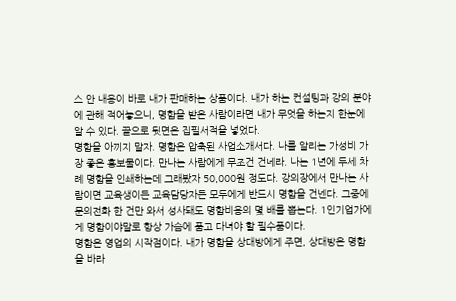스 안 내용이 바로 내가 판매하는 상품이다. 내가 하는 컨설팅과 강의 분야에 관해 적어놓으니, 명함을 받은 사람이라면 내가 무엇을 하는지 한눈에 알 수 있다. 끝으로 뒷면은 집필서적을 넣었다.
명함을 아끼지 말자. 명함은 압축된 사업소개서다. 나를 알리는 가성비 가장 좋은 홍보물이다. 만나는 사람에게 무조건 건네라. 나는 1년에 두세 차례 명함을 인쇄하는데 그래봤자 50,000원 정도다. 강의장에서 만나는 사람이면 교육생이든 교육담당자든 모두에게 반드시 명함을 건넨다. 그중에 문의전화 한 건만 와서 성사돼도 명함비용의 몇 배를 뽑는다. 1인기업가에게 명함이야말로 항상 가슴에 품고 다녀야 할 필수품이다.
명함은 영업의 시작점이다. 내가 명함을 상대방에게 주면, 상대방은 명함을 바라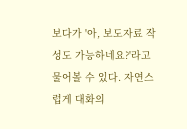보다가 '아, 보도자료 작성도 가능하네요?'라고 물어볼 수 있다. 자연스럽게 대화의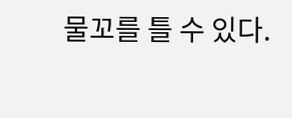물꼬를 틀 수 있다.